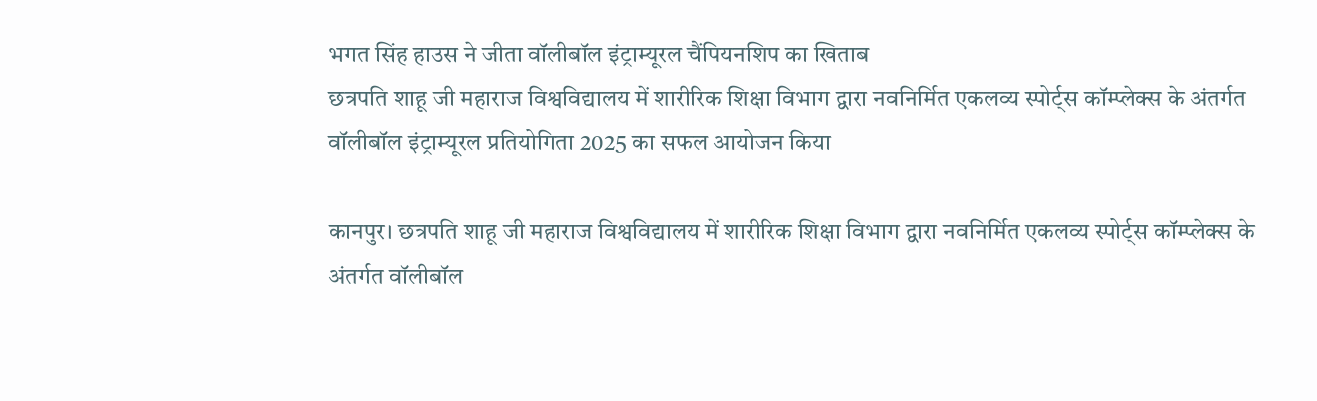भगत सिंह हाउस ने जीता वॉलीबॉल इंट्राम्यूरल चैंपियनशिप का खिताब
छत्रपति शाहू जी महाराज विश्वविद्यालय में शारीरिक शिक्षा विभाग द्वारा नवनिर्मित एकलव्य स्पोर्ट्स कॉम्प्लेक्स के अंतर्गत वॉलीबॉल इंट्राम्यूरल प्रतियोगिता 2025 का सफल आयोजन किया

कानपुर। छत्रपति शाहू जी महाराज विश्वविद्यालय में शारीरिक शिक्षा विभाग द्वारा नवनिर्मित एकलव्य स्पोर्ट्स कॉम्प्लेक्स के अंतर्गत वॉलीबॉल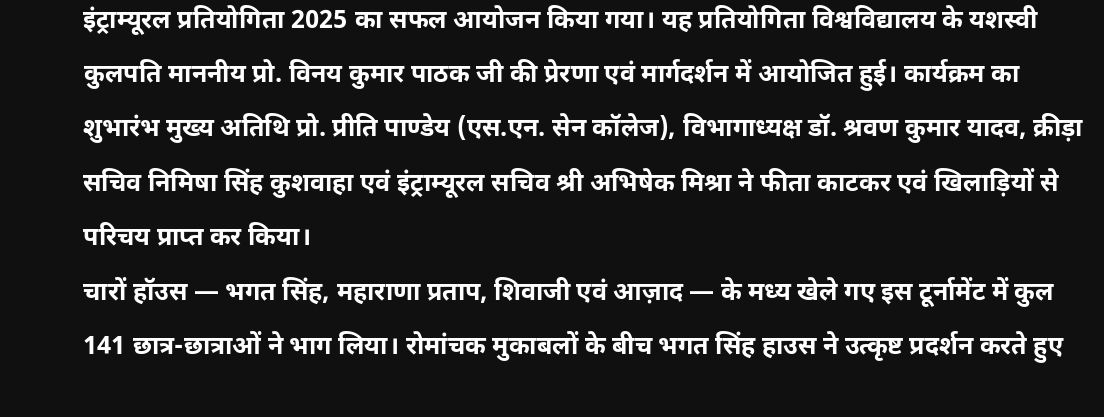इंट्राम्यूरल प्रतियोगिता 2025 का सफल आयोजन किया गया। यह प्रतियोगिता विश्वविद्यालय के यशस्वी कुलपति माननीय प्रो. विनय कुमार पाठक जी की प्रेरणा एवं मार्गदर्शन में आयोजित हुई। कार्यक्रम का शुभारंभ मुख्य अतिथि प्रो. प्रीति पाण्डेय (एस.एन. सेन कॉलेज), विभागाध्यक्ष डॉ. श्रवण कुमार यादव, क्रीड़ा सचिव निमिषा सिंह कुशवाहा एवं इंट्राम्यूरल सचिव श्री अभिषेक मिश्रा ने फीता काटकर एवं खिलाड़ियों से परिचय प्राप्त कर किया।
चारों हॉउस — भगत सिंह, महाराणा प्रताप, शिवाजी एवं आज़ाद — के मध्य खेले गए इस टूर्नामेंट में कुल 141 छात्र-छात्राओं ने भाग लिया। रोमांचक मुकाबलों के बीच भगत सिंह हाउस ने उत्कृष्ट प्रदर्शन करते हुए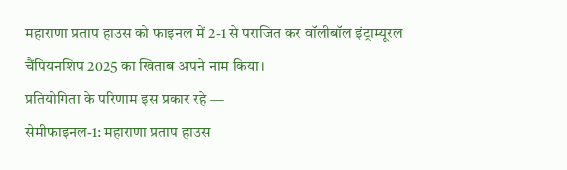महाराणा प्रताप हाउस को फाइनल में 2-1 से पराजित कर वॉलीबॉल इंट्राम्यूरल चैंपियनशिप 2025 का खिताब अपने नाम किया।
प्रतियोगिता के परिणाम इस प्रकार रहे —
सेमीफाइनल-1: महाराणा प्रताप हाउस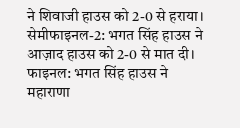ने शिवाजी हाउस को 2-0 से हराया।
सेमीफाइनल-2: भगत सिंह हाउस ने आज़ाद हाउस को 2-0 से मात दी।
फाइनल: भगत सिंह हाउस ने महाराणा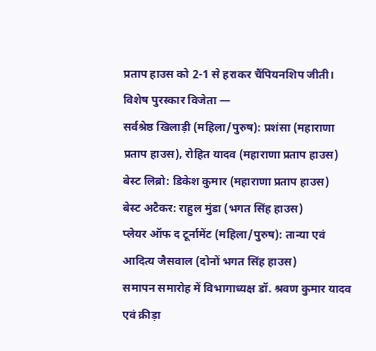प्रताप हाउस को 2-1 से हराकर चैंपियनशिप जीती।
विशेष पुरस्कार विजेता —
सर्वश्रेष्ठ खिलाड़ी (महिला/पुरुष): प्रशंसा (महाराणा प्रताप हाउस), रोहित यादव (महाराणा प्रताप हाउस)
बेस्ट लिब्रो: डिकेश कुमार (महाराणा प्रताप हाउस)
बेस्ट अटैकर: राहुल मुंडा (भगत सिंह हाउस)
प्लेयर ऑफ द टूर्नामेंट (महिला/पुरुष): तान्या एवं आदित्य जैसवाल (दोनों भगत सिंह हाउस)
समापन समारोह में विभागाध्यक्ष डॉ. श्रवण कुमार यादव एवं क्रीड़ा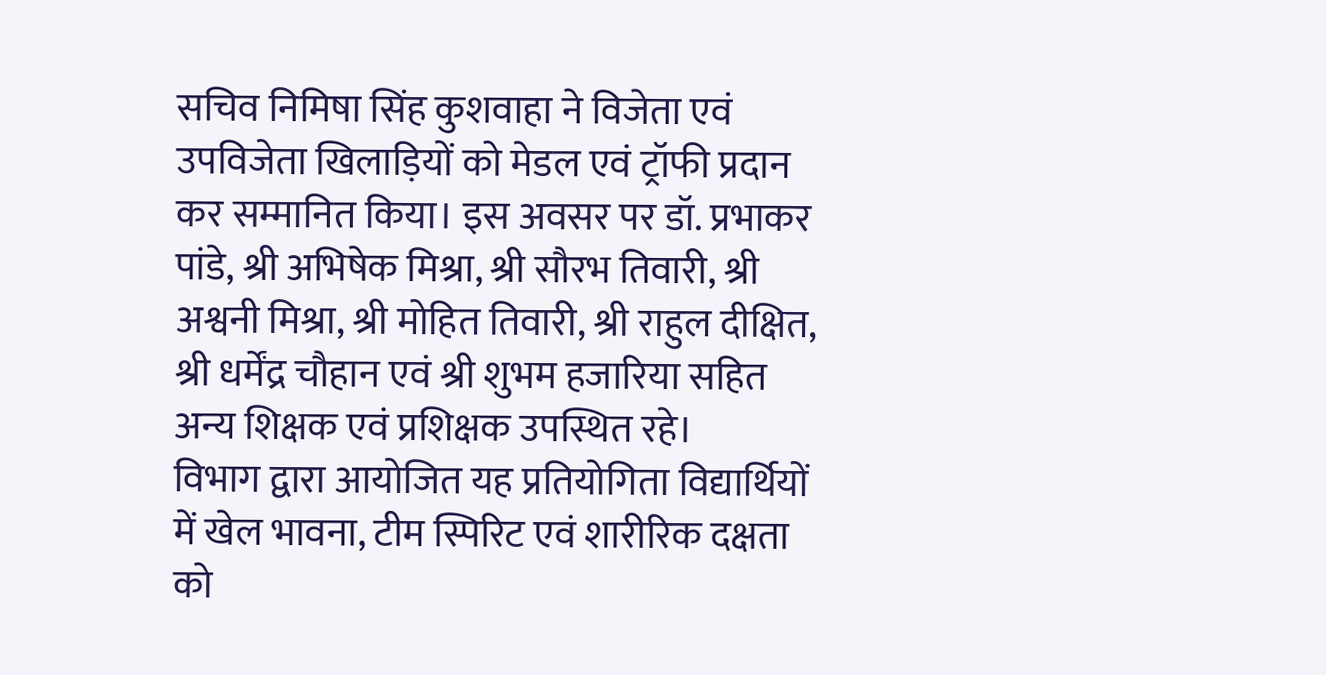सचिव निमिषा सिंह कुशवाहा ने विजेता एवं उपविजेता खिलाड़ियों को मेडल एवं ट्रॉफी प्रदान कर सम्मानित किया। इस अवसर पर डॉ. प्रभाकर पांडे, श्री अभिषेक मिश्रा, श्री सौरभ तिवारी, श्री अश्वनी मिश्रा, श्री मोहित तिवारी, श्री राहुल दीक्षित, श्री धर्मेंद्र चौहान एवं श्री शुभम हजारिया सहित अन्य शिक्षक एवं प्रशिक्षक उपस्थित रहे।
विभाग द्वारा आयोजित यह प्रतियोगिता विद्यार्थियों में खेल भावना, टीम स्पिरिट एवं शारीरिक दक्षता को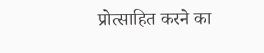प्रोत्साहित करने का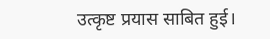उत्कृष्ट प्रयास साबित हुई।